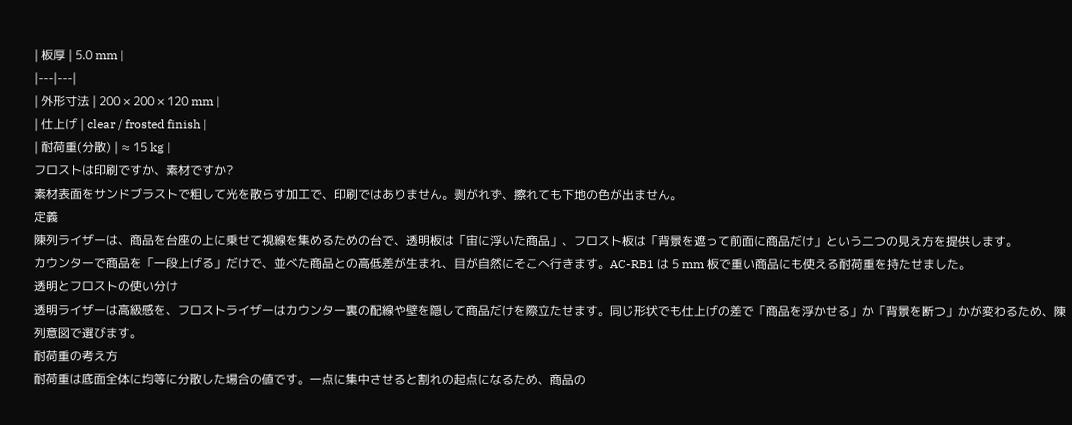| 板厚 | 5.0 mm |
|---|---|
| 外形寸法 | 200 × 200 × 120 mm |
| 仕上げ | clear / frosted finish |
| 耐荷重(分散) | ≈ 15 kg |
フロストは印刷ですか、素材ですか?
素材表面をサンドブラストで粗して光を散らす加工で、印刷ではありません。剥がれず、擦れても下地の色が出ません。
定義
陳列ライザーは、商品を台座の上に乗せて視線を集めるための台で、透明板は「宙に浮いた商品」、フロスト板は「背景を遮って前面に商品だけ」という二つの見え方を提供します。
カウンターで商品を「一段上げる」だけで、並べた商品との高低差が生まれ、目が自然にそこへ行きます。AC-RB1 は 5 mm 板で重い商品にも使える耐荷重を持たせました。
透明とフロストの使い分け
透明ライザーは高級感を、フロストライザーはカウンター裏の配線や壁を隠して商品だけを際立たせます。同じ形状でも仕上げの差で「商品を浮かせる」か「背景を断つ」かが変わるため、陳列意図で選びます。
耐荷重の考え方
耐荷重は底面全体に均等に分散した場合の値です。一点に集中させると割れの起点になるため、商品の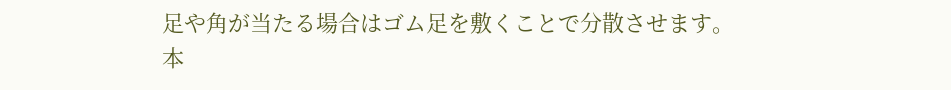足や角が当たる場合はゴム足を敷くことで分散させます。
本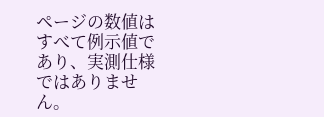ページの数値はすべて例示値であり、実測仕様ではありません。